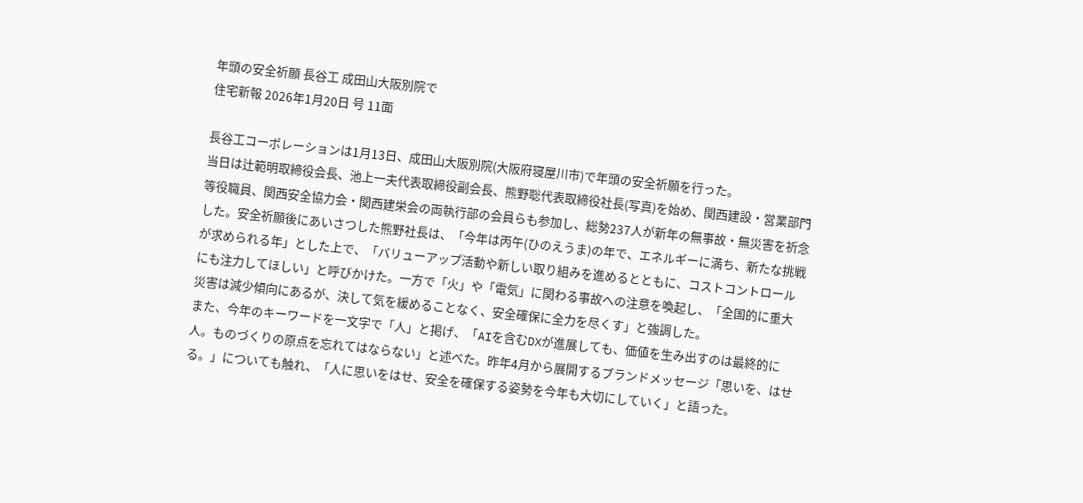年頭の安全祈願 長谷工 成田山大阪別院で
住宅新報 2026年1月20日 号 11面

長谷工コーポレーションは1月13日、成田山大阪別院(大阪府寝屋川市)で年頭の安全祈願を行った。
当日は辻範明取締役会長、池上一夫代表取締役副会長、熊野聡代表取締役社長(写真)を始め、関西建設・営業部門等役職員、関西安全協力会・関西建栄会の両執行部の会員らも参加し、総勢237人が新年の無事故・無災害を祈念した。安全祈願後にあいさつした熊野社長は、「今年は丙午(ひのえうま)の年で、エネルギーに満ち、新たな挑戦が求められる年」とした上で、「バリューアップ活動や新しい取り組みを進めるとともに、コストコントロールにも注力してほしい」と呼びかけた。一方で「火」や「電気」に関わる事故への注意を喚起し、「全国的に重大災害は減少傾向にあるが、決して気を緩めることなく、安全確保に全力を尽くす」と強調した。
また、今年のキーワードを一文字で「人」と掲げ、「AIを含むDXが進展しても、価値を生み出すのは最終的に人。ものづくりの原点を忘れてはならない」と述べた。昨年4月から展開するブランドメッセージ「思いを、はせる。」についても触れ、「人に思いをはせ、安全を確保する姿勢を今年も大切にしていく」と語った。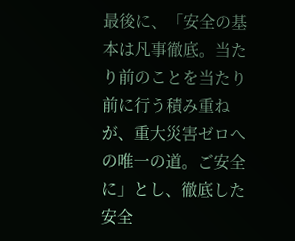最後に、「安全の基本は凡事徹底。当たり前のことを当たり前に行う積み重ねが、重大災害ゼロへの唯一の道。ご安全に」とし、徹底した安全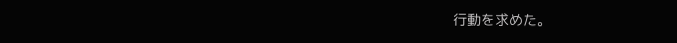行動を求めた。